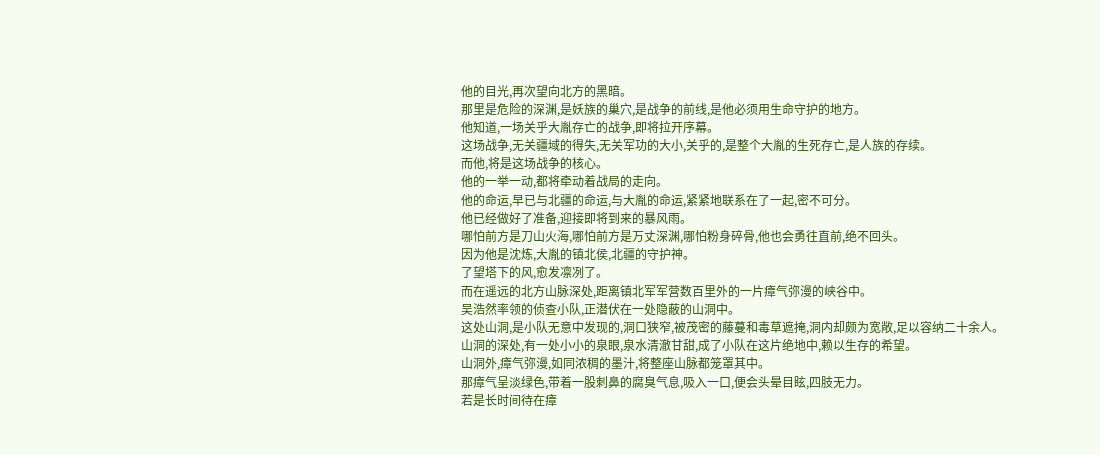他的目光,再次望向北方的黑暗。
那里是危险的深渊,是妖族的巢穴,是战争的前线,是他必须用生命守护的地方。
他知道,一场关乎大胤存亡的战争,即将拉开序幕。
这场战争,无关疆域的得失,无关军功的大小,关乎的,是整个大胤的生死存亡,是人族的存续。
而他,将是这场战争的核心。
他的一举一动,都将牵动着战局的走向。
他的命运,早已与北疆的命运,与大胤的命运,紧紧地联系在了一起,密不可分。
他已经做好了准备,迎接即将到来的暴风雨。
哪怕前方是刀山火海,哪怕前方是万丈深渊,哪怕粉身碎骨,他也会勇往直前,绝不回头。
因为他是沈炼,大胤的镇北侯,北疆的守护神。
了望塔下的风,愈发凛冽了。
而在遥远的北方山脉深处,距离镇北军军营数百里外的一片瘴气弥漫的峡谷中。
吴浩然率领的侦查小队,正潜伏在一处隐蔽的山洞中。
这处山洞,是小队无意中发现的,洞口狭窄,被茂密的藤蔓和毒草遮掩,洞内却颇为宽敞,足以容纳二十余人。
山洞的深处,有一处小小的泉眼,泉水清澈甘甜,成了小队在这片绝地中,赖以生存的希望。
山洞外,瘴气弥漫,如同浓稠的墨汁,将整座山脉都笼罩其中。
那瘴气呈淡绿色,带着一股刺鼻的腐臭气息,吸入一口,便会头晕目眩,四肢无力。
若是长时间待在瘴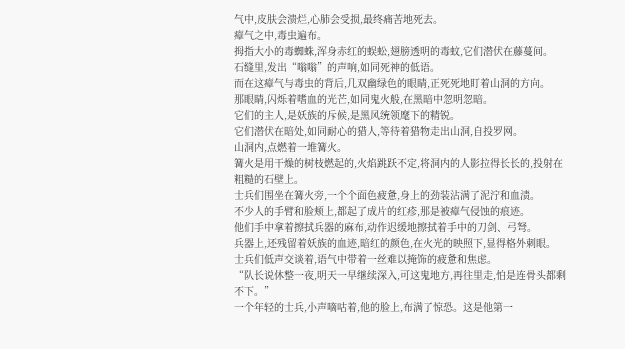气中,皮肤会溃烂,心肺会受损,最终痛苦地死去。
瘴气之中,毒虫遍布。
拇指大小的毒蜘蛛,浑身赤红的蜈蚣,翅膀透明的毒蚊,它们潜伏在藤蔓间。
石缝里,发出“嗡嗡”的声响,如同死神的低语。
而在这瘴气与毒虫的背后,几双幽绿色的眼睛,正死死地盯着山洞的方向。
那眼睛,闪烁着嗜血的光芒,如同鬼火般,在黑暗中忽明忽暗。
它们的主人,是妖族的斥候,是黑风统领麾下的精锐。
它们潜伏在暗处,如同耐心的猎人,等待着猎物走出山洞,自投罗网。
山洞内,点燃着一堆篝火。
篝火是用干燥的树枝燃起的,火焰跳跃不定,将洞内的人影拉得长长的,投射在粗糙的石壁上。
士兵们围坐在篝火旁,一个个面色疲惫,身上的劲装沾满了泥泞和血渍。
不少人的手臂和脸颊上,都起了成片的红疹,那是被瘴气侵蚀的痕迹。
他们手中拿着擦拭兵器的麻布,动作迟缓地擦拭着手中的刀剑、弓弩。
兵器上,还残留着妖族的血迹,暗红的颜色,在火光的映照下,显得格外刺眼。
士兵们低声交谈着,语气中带着一丝难以掩饰的疲惫和焦虑。
“队长说休整一夜,明天一早继续深入,可这鬼地方,再往里走,怕是连骨头都剩不下。”
一个年轻的士兵,小声嘀咕着,他的脸上,布满了惊恐。这是他第一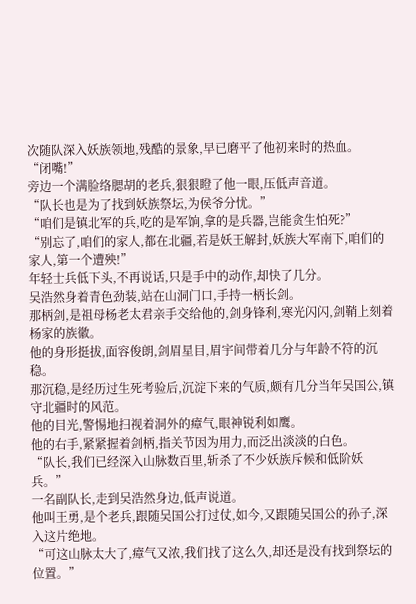次随队深入妖族领地,残酷的景象,早已磨平了他初来时的热血。
“闭嘴!”
旁边一个满脸络腮胡的老兵,狠狠瞪了他一眼,压低声音道。
“队长也是为了找到妖族祭坛,为侯爷分忧。”
“咱们是镇北军的兵,吃的是军饷,拿的是兵器,岂能贪生怕死?”
“别忘了,咱们的家人,都在北疆,若是妖王解封,妖族大军南下,咱们的家人,第一个遭殃!”
年轻士兵低下头,不再说话,只是手中的动作,却快了几分。
吴浩然身着青色劲装,站在山洞门口,手持一柄长剑。
那柄剑,是祖母杨老太君亲手交给他的,剑身锋利,寒光闪闪,剑鞘上刻着杨家的族徽。
他的身形挺拔,面容俊朗,剑眉星目,眉宇间带着几分与年龄不符的沉稳。
那沉稳,是经历过生死考验后,沉淀下来的气质,颇有几分当年吴国公,镇守北疆时的风范。
他的目光,警惕地扫视着洞外的瘴气,眼神锐利如鹰。
他的右手,紧紧握着剑柄,指关节因为用力,而泛出淡淡的白色。
“队长,我们已经深入山脉数百里,斩杀了不少妖族斥候和低阶妖兵。”
一名副队长,走到吴浩然身边,低声说道。
他叫王勇,是个老兵,跟随吴国公打过仗,如今,又跟随吴国公的孙子,深入这片绝地。
“可这山脉太大了,瘴气又浓,我们找了这么久,却还是没有找到祭坛的位置。”